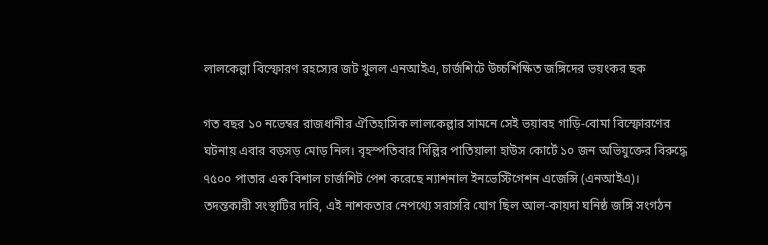লালকেল্লা বিস্ফোরণ রহস্যের জট খুলল এনআইএ, চার্জশিটে উচ্চশিক্ষিত জঙ্গিদের ভয়ংকর ছক

গত বছর ১০ নভেম্বর রাজধানীর ঐতিহাসিক লালকেল্লার সামনে সেই ভয়াবহ গাড়ি-বোমা বিস্ফোরণের ঘটনায় এবার বড়সড় মোড় নিল। বৃহস্পতিবার দিল্লির পাতিয়ালা হাউস কোর্টে ১০ জন অভিযুক্তের বিরুদ্ধে ৭৫০০ পাতার এক বিশাল চার্জশিট পেশ করেছে ন্যাশনাল ইনভেস্টিগেশন এজেন্সি (এনআইএ)। তদন্তকারী সংস্থাটির দাবি, এই নাশকতার নেপথ্যে সরাসরি যোগ ছিল আল-কায়দা ঘনিষ্ঠ জঙ্গি সংগঠন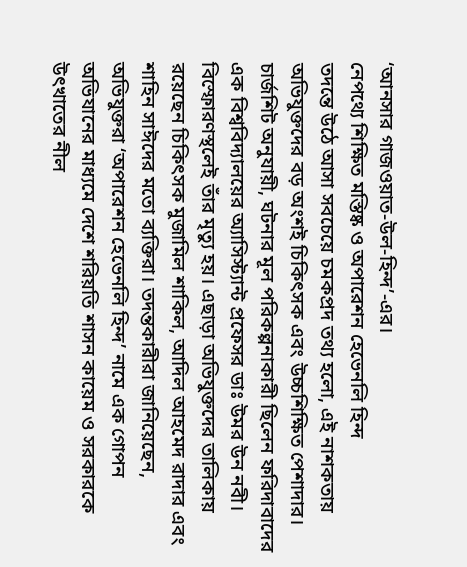‘আনসার গাজওয়াত-উল-হিন্দ’-এর।
নেপথ্যে শিক্ষিত মস্তিষ্ক ও অপারেশন হেভেনলি হিন্দ
তদন্তে উঠে আসা সবচেয়ে চমকপ্রদ তথ্য হলো, এই নাশকতায় অভিযুক্তদের বড় অংশই চিকিৎসক এবং উচ্চশিক্ষিত পেশাদার। চার্জশিট অনুযায়ী, ঘটনার মূল পরিকল্পনাকারী ছিলেন ফরিদাবাদের এক বিশ্ববিদ্যালয়ের অ্যাসিস্ট্যান্ট প্রফেসর ডাঃ উমর উন নবী। বিস্ফোরণস্থলেই তাঁর মৃত্যু হয়। এছাড়া অভিযুক্তদের তালিকায় রয়েছেন চিকিৎসক মুজামিল শাকিল, আদিল আহমেদ রাদার এবং শাহিন সাঈদের মতো ব্যক্তিরা। তদন্তকারীরা জানিয়েছেন, অভিযুক্তরা ‘অপারেশন হেভেনলি হিন্দ’ নামে এক গোপন অভিযানের মাধ্যমে দেশে শরিয়তি শাসন কায়েম ও সরকারকে উৎখাতের নীল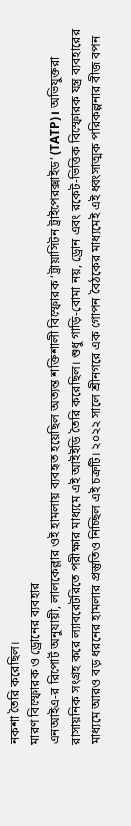নকশা তৈরি করেছিল।
মারণ বিস্ফোরক ও ড্রোনের ব্যবহার
এনআইএ-র রিপোর্ট অনুযায়ী, লালকেল্লার ওই হামলায় ব্যবহৃত হয়েছিল অত্যন্ত শক্তিশালী বিস্ফোরক ‘ট্রায়াসিটন ট্রাইপেরক্সাইড’ (TATP)। অভিযুক্তরা রাসায়নিক সংগ্রহ করে ল্যাবরেটরিতে পরীক্ষার মাধ্যমে এই আইইডি তৈরি করেছিল। শুধু গাড়ি-বোমা নয়, ড্রোন এবং রকেট-ভিত্তিক বিস্ফোরক যন্ত্র ব্যবহারের মাধ্যমে আরও বড় ধরনের হামলার প্রস্তুতিও নিচ্ছিল এই চক্রটি। ২০২২ সালে শ্রীনগরে এক গোপন বৈঠকের মাধ্যমেই এই ধ্বংসাত্মক পরিকল্পনার বীজ বপন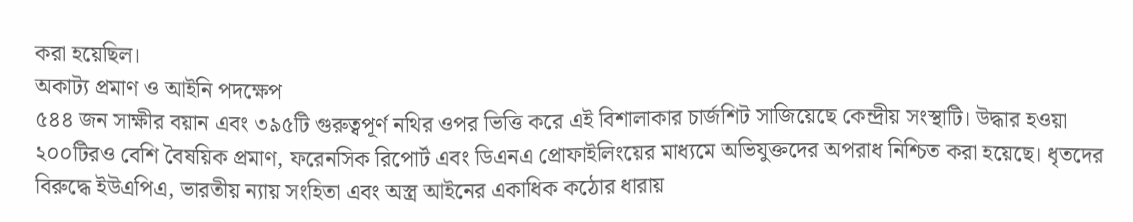করা হয়েছিল।
অকাট্য প্রমাণ ও আইনি পদক্ষেপ
৫৪৪ জন সাক্ষীর বয়ান এবং ৩৯৫টি গুরুত্বপূর্ণ নথির ওপর ভিত্তি করে এই বিশালাকার চার্জশিট সাজিয়েছে কেন্দ্রীয় সংস্থাটি। উদ্ধার হওয়া ২০০টিরও বেশি বৈষয়িক প্রমাণ, ফরেনসিক রিপোর্ট এবং ডিএনএ প্রোফাইলিংয়ের মাধ্যমে অভিযুক্তদের অপরাধ নিশ্চিত করা হয়েছে। ধৃতদের বিরুদ্ধে ইউএপিএ, ভারতীয় ন্যায় সংহিতা এবং অস্ত্র আইনের একাধিক কঠোর ধারায়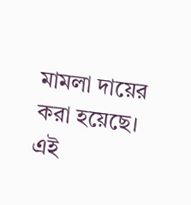মামলা দায়ের করা হয়েছে। এই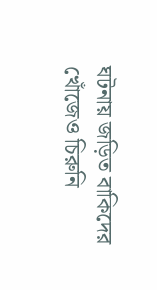ঘটনায় জড়িত বাকিদের খোঁজেও চিরুনি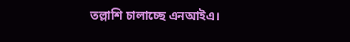তল্লাশি চালাচ্ছে এনআইএ।